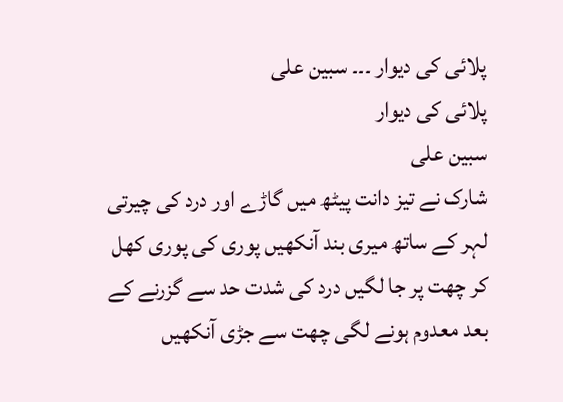پلائی کی دیوار ۔۔۔ سبین علی
پلائی کی دیوار
سبین علی
شارک نے تیز دانت پیٹھ میں گاڑے اور درد کی چیرتی لہر کے ساتھ میری بند آنکھیں پوری کی پوری کھل کر چھت پر جا لگیں درد کی شدت حد سے گزرنے کے بعد معدوم ہونے لگی چھت سے جڑی آنکھیں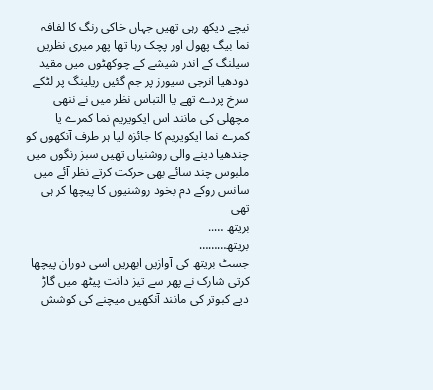نیچے دیکھ رہی تھیں جہاں خاکی رنگ کا لفافہ نما بیگ پھول اور پچک رہا تھا پھر میری نظریں سیلنگ کے اندر شیشے کے چوکھٹوں میں مقید دودھیا انرجی سیورز پر جم گئیں ریلینگ پر لٹکے سرخ پردے تھے یا التباس نظر میں نے ننھی مچھلی کی مانند اس ایکویریم نما کمرے یا کمرے نما ایکویریم کا جائزہ لیا ہر طرف آنکھوں کو چندھیا دینے والی روشنیاں تھیں سبز رنگوں میں ملبوس چند سائے بھی حرکت کرتے نظر آئے میں سانس روکے دم بخود روشنیوں کا پیچھا کر ہی تھی
بریتھ …..
بریتھ………
جسٹ بریتھ کی آوازیں ابھریں اسی دوران پیچھا کرتی شارک نے پھر سے تیز دانت پیٹھ میں گاڑ دیے کبوتر کی مانند آنکھیں میچنے کی کوشش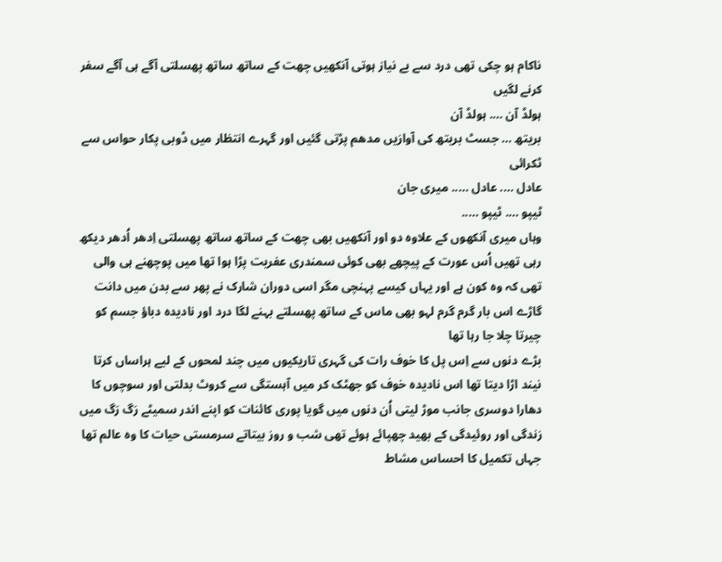ناکام ہو چکی تھی درد سے بے نیاز ہوتی آنکھیں چھت کے ساتھ ساتھ پھسلتی آگے ہی آگے سفر کرنے لگیں
ہولڈ آن …. ہولڈ آن
بریتھ … جسٹ بریتھ کی آوازیں مدھم پڑتی گئیں اور گہرے انتظار میں ڈوبی پکار حواس سے ٹکرائی
عادل …. عادل ….. میری جان
ٹیپو …. ٹیپو …..
وہاں میری آنکھوں کے علاوہ دو اور آنکھیں بھی چھت کے ساتھ ساتھ پھسلتی اِدھر اُدھر دیکھ رہی تھیں اُس عورت کے پیچھے بھی کوئی سمندری عفریت پڑا ہوا تھا میں پوچھنے ہی والی تھی کہ وہ کون ہے اور یہاں کیسے پہنچی مگر اسی دوران شارک نے پھر سے بدن میں دانت گاڑے اس بار گرم گرم لہو بھی ماس کے ساتھ پھسلتے بہنے لگا درد اور نادیدہ دباؤ جسم کو چیرتا چلا جا رہا تھا
بڑے دنوں سے اِس پل کا خوف رات کی گہری تاریکیوں میں چند لمحوں کے لیے ہراساں کرتا نیند اڑا دیتا تھا اس نادیدہ خوف کو جھٹک کر میں آہستگی سے کروٹ بدلتی اور سوچوں کا دھارا دوسری جانب موڑ لیتی اُن دنوں میں گویا پوری کائنات کو اپنے اندر سمیٹے رَگ رَگ میں زندگی اور روئیدگی کے بھید چھپائے ہوئے تھی شب و روز بیتاتے سرمستی حیات کا وہ عالم تھا جہاں تکمیل کا احساس مشاط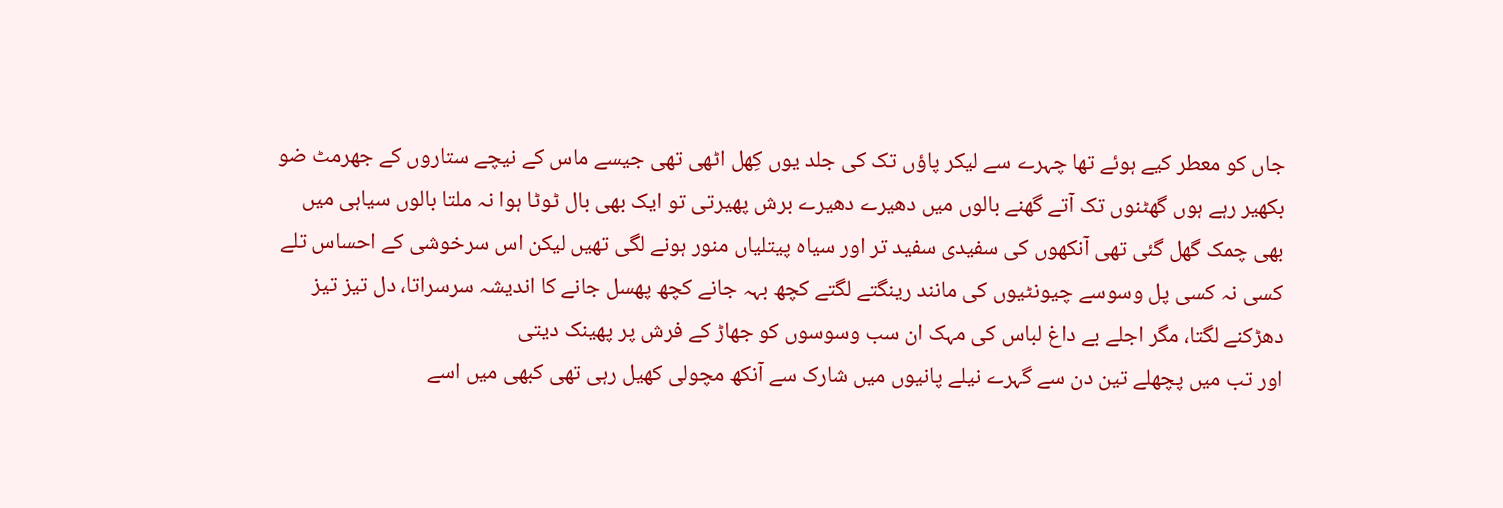جاں کو معطر کیے ہوئے تھا چہرے سے لیکر پاؤں تک کی جلد یوں کِھل اٹھی تھی جیسے ماس کے نیچے ستاروں کے جھرمٹ ضو بکھیر رہے ہوں گھٹنوں تک آتے گھنے بالوں میں دھیرے دھیرے برش پھیرتی تو ایک بھی بال ٹوٹا ہوا نہ ملتا بالوں سیاہی میں بھی چمک گھل گئی تھی آنکھوں کی سفیدی سفید تر اور سیاہ پیتلیاں منور ہونے لگی تھیں لیکن اس سرخوشی کے احساس تلے کسی نہ کسی پل وسوسے چیونٹیوں کی مانند رینگتے لگتے کچھ بہہ جانے کچھ پھسل جانے کا اندیشہ سرسراتا، دل تیز تیز دھڑکنے لگتا، مگر اجلے بے داغ لباس کی مہک ان سب وسوسوں کو جھاڑ کے فرش پر پھینک دیتی
اور تب میں پچھلے تین دن سے گہرے نیلے پانیوں میں شارک سے آنکھ مچولی کھیل رہی تھی کبھی میں اسے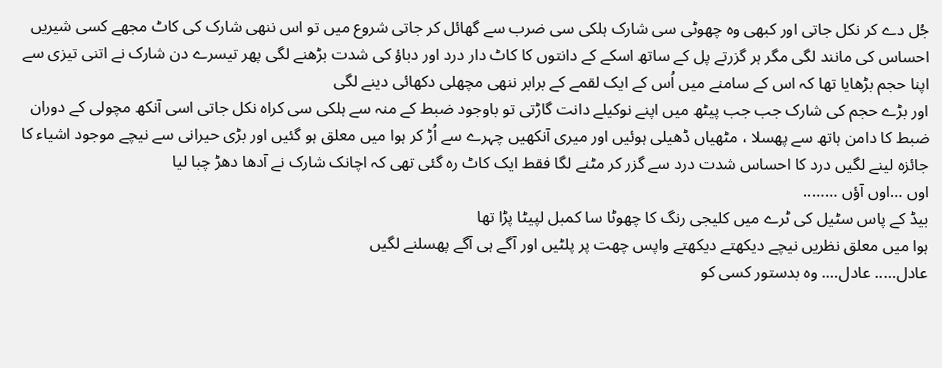جُل دے کر نکل جاتی اور کبھی وہ چھوٹی سی شارک ہلکی سی ضرب سے گھائل کر جاتی شروع میں تو اس ننھی شارک کی کاٹ مجھے کسی شیریں احساس کی مانند لگی مگر ہر گزرتے پل کے ساتھ اسکے کے دانتوں کا کاٹ دار درد اور دباؤ کی شدت بڑھنے لگی پھر تیسرے دن شارک نے اتنی تیزی سے اپنا حجم بڑھایا تھا کہ اس کے سامنے میں اُس کے ایک لقمے کے برابر ننھی مچھلی دکھائی دینے لگی
اور بڑے حجم کی شارک جب جب پیٹھ میں اپنے نوکیلے دانت گاڑتی تو باوجود ضبط کے منہ سے ہلکی سی کراہ نکل جاتی اسی آنکھ مچولی کے دوران ضبط کا دامن ہاتھ سے پھسلا ، مٹھیاں ڈھیلی ہوئیں اور میری آنکھیں چہرے سے اُڑ کر ہوا میں معلق ہو گئیں اور بڑی حیرانی سے نیچے موجود اشیاء کا جائزہ لینے لگیں درد کا احساس شدت درد سے گزر کر مٹنے لگا فقط ایک کاٹ رہ گئی تھی کہ اچانک شارک نے آدھا دھڑ چبا لیا
اوں …اوں آؤں ……..
بیڈ کے پاس سٹیل کی ٹرے میں کلیجی رنگ کا چھوٹا سا کمبل لپیٹا پڑا تھا
ہوا میں معلق نظریں نیچے دیکھتے دیکھتے واپس چھت پر پلٹیں اور آگے ہی آگے پھسلنے لگیں
عادل….. عادل…. وہ بدستور کسی کو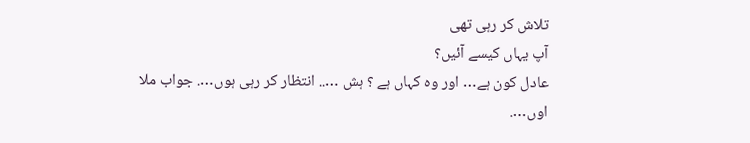تلاش کر رہی تھی
آپ یہاں کیسے آئیں؟
عادل کون ہے… اور وہ کہاں ہے ؟ ہش ….. انتظار کر رہی ہوں…. جواب ملا
اوں….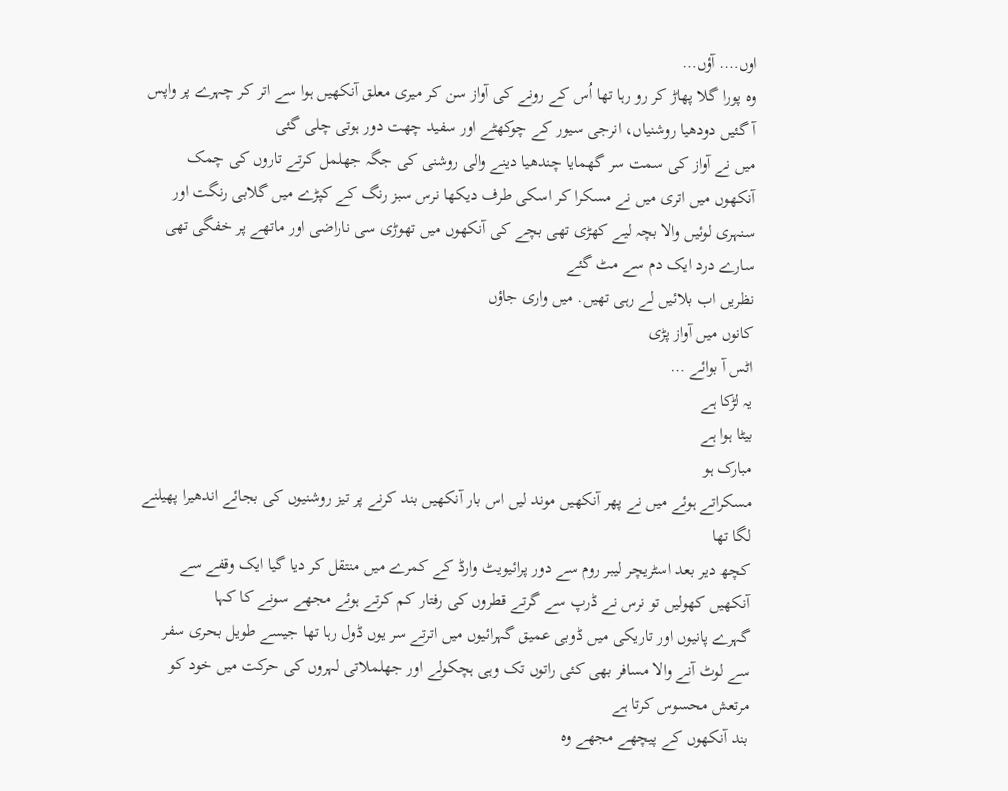اوں…. آؤں…
وہ پورا گلا پھاڑ کر رو رہا تھا اُس کے رونے کی آواز سن کر میری معلق آنکھیں ہوا سے اتر کر چہرے پر واپس آ گئیں دودھیا روشنیاں، انرجی سیور کے چوکھٹے اور سفید چھت دور ہوتی چلی گئی
میں نے آواز کی سمت سر گھمایا چندھیا دینے والی روشنی کی جگہ جھلمل کرتے تاروں کی چمک آنکھوں میں اتری میں نے مسکرا کر اسکی طرف دیکھا نرس سبز رنگ کے کپڑے میں گلابی رنگت اور سنہری لوئیں والا بچہ لیے کھڑی تھی بچے کی آنکھوں میں تھوڑی سی ناراضی اور ماتھے پر خفگی تھی سارے درد ایک دم سے مٹ گئے
نظریں اب بلائیں لے رہی تھیں. میں واری جاؤں
کانوں میں آواز پڑی
اٹس آ بوائے …
یہ لڑکا ہے
بیٹا ہوا ہے
مبارک ہو
مسکراتے ہوئے میں نے پھر آنکھیں موند لیں اس بار آنکھیں بند کرنے پر تیز روشنیوں کی بجائے اندھیرا پھیلنے لگا تھا
کچھ دیر بعد اسٹریچر لیبر روم سے دور پرائیویٹ وارڈ کے کمرے میں منتقل کر دیا گیا ایک وقفے سے آنکھیں کھولیں تو نرس نے ڈرپ سے گرتے قطروں کی رفتار کم کرتے ہوئے مجھے سونے کا کہا
گہرے پانیوں اور تاریکی میں ڈوبی عمیق گہرائیوں میں اترتے سر یوں ڈول رہا تھا جیسے طویل بحری سفر سے لوٹ آنے والا مسافر بھی کئی راتوں تک وہی ہچکولے اور جھلملاتی لہروں کی حرکت میں خود کو مرتعش محسوس کرتا ہے
بند آنکھوں کے پیچھے مجھے وہ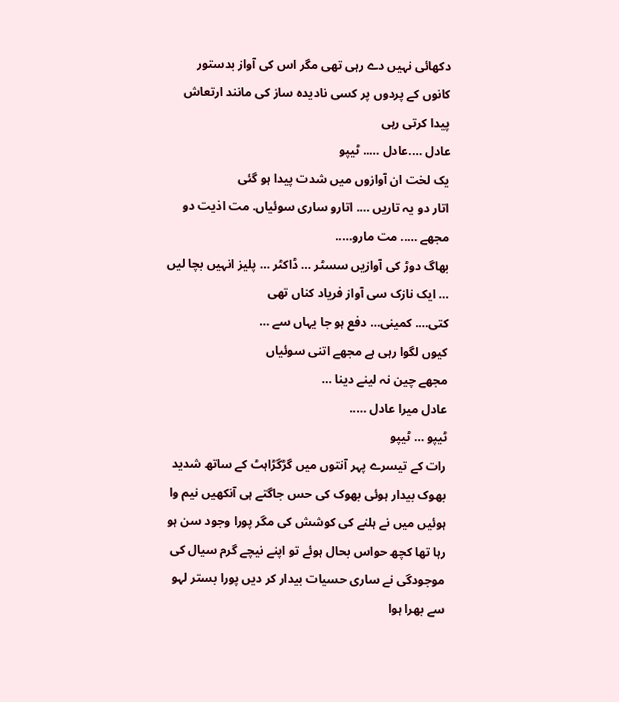دکھائی نہیں دے رہی تھی مگر اس کی آواز بدستور کانوں کے پردوں پر کسی نادیدہ ساز کی مانند ارتعاش پیدا کرتی رہی
عادل ….عادل ….. ٹیپو
یک لخت ان آوازوں میں شدت پیدا ہو گئی
اتار دو یہ تاریں …. اتارو ساری سوئیاں. مت اذیت دو مجھے ….. مت مارو…..
بھاگ دوڑ کی آوازیں سسٹر … ڈاکٹر … پلیز انہیں بچا لیں … ایک نازک سی آواز فریاد کناں تھی
کتی…. کمینی… دفع ہو جا یہاں سے …
کیوں لگوا رہی ہے مجھے اتنی سوئیاں
مجھے چین نہ لینے دینا …
عادل میرا عادل …..
ٹیپو … ٹیپو
رات کے تیسرے پہر آنتوں میں گڑگڑاہٹ کے ساتھ شدید بھوک بیدار ہوئی بھوک کی حس جاگتے ہی آنکھیں نیم وا ہوئیں میں نے ہلنے کی کوشش کی مگر پورا وجود سن ہو رہا تھا کچھ حواس بحال ہوئے تو اپنے نیچے گرم سیال کی موجودگی نے ساری حسیات بیدار کر دیں پورا بستر لہو سے بھرا ہوا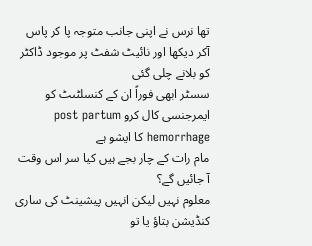تھا نرس نے اپنی جانب متوجہ پا کر پاس آکر دیکھا اور نائیٹ شفٹ پر موجود ڈاکٹر کو بلانے چلی گئی
سسٹر ابھی فوراً ان کے کنسلٹںٹ کو ایمرجنسی کال کرو post partum hemorrhage کا ایشو ہے
مام رات کے چار بجے ہیں کیا سر اس وقت آ جائیں گے؟
معلوم نہیں لیکن انہیں پیشینٹ کی ساری کنڈیشن بتاؤ یا تو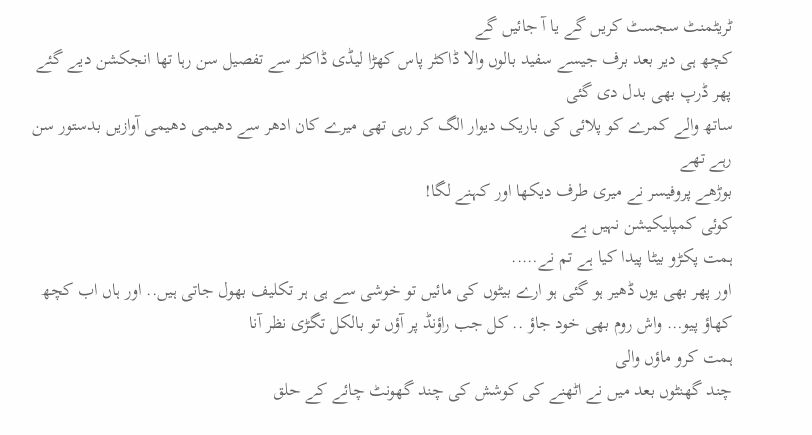ٹریٹمنٹ سجسٹ کریں گے یا آ جائیں گے
کچھ ہی دیر بعد برف جیسے سفید بالوں والا ڈاکٹر پاس کھڑا لیڈی ڈاکٹر سے تفصیل سن رہا تھا انجکشن دیے گئے پھر ڈرپ بھی بدل دی گئی
ساتھ والے کمرے کو پلائی کی باریک دیوار الگ کر رہی تھی میرے کان ادھر سے دھیمی دھیمی آوازیں بدستور سن رہے تھے
بوڑھے پروفیسر نے میری طرف دیکھا اور کہنے لگا!
کوئی کمپلیکیشن نہیں ہے
ہمت پکڑو بیٹا پیدا کیا ہے تم نے…..
اور پھر بھی یوں ڈھیر ہو گئی ہو ارے بیٹوں کی مائیں تو خوشی سے ہی ہر تکلیف بھول جاتی ہیں.. اور ہاں اب کچھ کھاؤ پیو… واش روم بھی خود جاؤ .. کل جب راؤنڈ پر آؤں تو بالکل تگڑی نظر آنا
ہمت کرو ماؤں والی
چند گھنٹوں بعد میں نے اٹھنے کی کوشش کی چند گھونٹ چائے کے حلق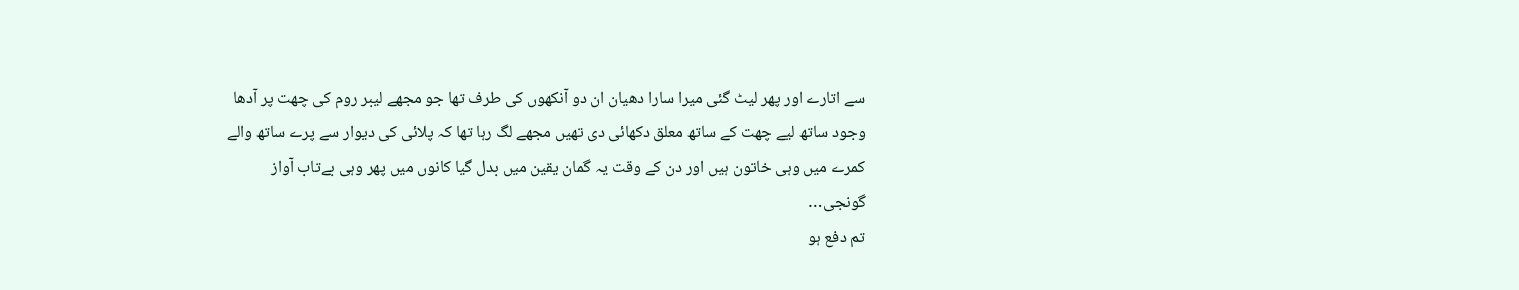سے اتارے اور پھر لیٹ گئی میرا سارا دھیان ان دو آنکھوں کی طرف تھا جو مجھے لیبر روم کی چھت پر آدھا وجود ساتھ لیے چھت کے ساتھ معلق دکھائی دی تھیں مجھے لگ رہا تھا کہ پلائی کی دیوار سے پرے ساتھ والے کمرے میں وہی خاتون ہیں اور دن کے وقت یہ گمان یقین میں بدل گیا کانوں میں پھر وہی بےتاب آواز گونجی…
تم دفع ہو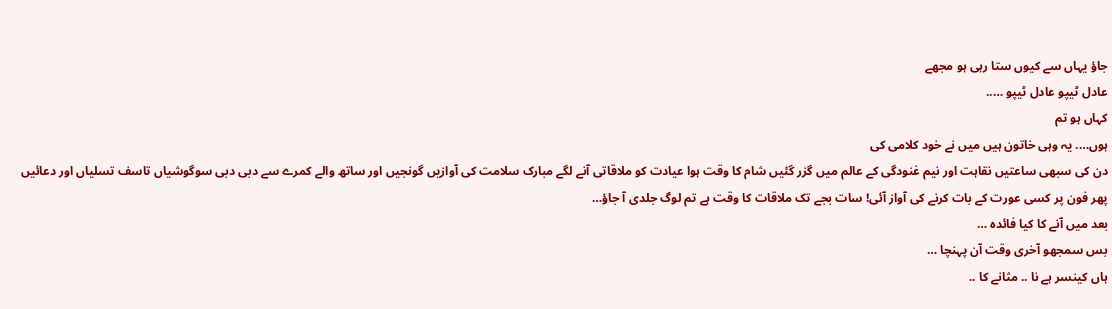جاؤ یہاں سے کیوں ستا رہی ہو مجھے
عادل ٹیپو عادل ٹیپو …..
کہاں ہو تم
ہوں…. یہ وہی خاتون ہیں میں نے خود کلامی کی
دن کی سبھی ساعتیں نقاہت اور نیم غنودگی کے عالم میں گزر گئیں شام کا وقت ہوا عیادت کو ملاقاتی آنے لگے مبارک سلامت کی آوازیں گونجیں اور ساتھ والے کمرے سے دبی دبی سوگوشیاں تاسف تسلیاں اور دعائیں
پھر فون پر کسی عورت کے بات کرنے کی آواز آئی! سات بجے تک ملاقات کا وقت ہے تم لوگ جلدی آ جاؤ…
بعد میں آنے کا کیا فائدہ …
بس سمجھو آخری وقت آن پہنچا …
ہاں کینسر ہے نا .. مثانے کا ..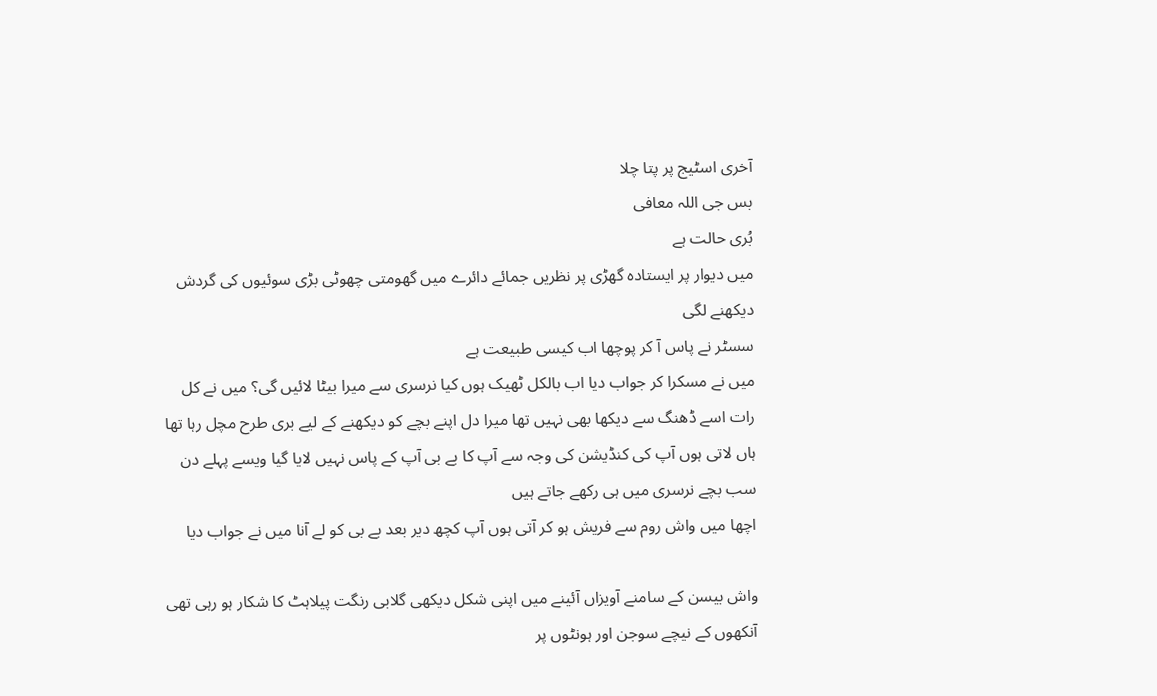آخری اسٹیج پر پتا چلا
بس جی اللہ معافی
بُری حالت ہے
میں دیوار پر ایستادہ گھڑی پر نظریں جمائے دائرے میں گھومتی چھوٹی بڑی سوئیوں کی گردش دیکھنے لگی
سسٹر نے پاس آ کر پوچھا اب کیسی طبیعت ہے
میں نے مسکرا کر جواب دیا اب بالکل ٹھیک ہوں کیا نرسری سے میرا بیٹا لائیں گی؟ میں نے کل رات اسے ڈھنگ سے دیکھا بھی نہیں تھا میرا دل اپنے بچے کو دیکھنے کے لیے بری طرح مچل رہا تھا
ہاں لاتی ہوں آپ کی کنڈیشن کی وجہ سے آپ کا بے بی آپ کے پاس نہیں لایا گیا ویسے پہلے دن سب بچے نرسری میں ہی رکھے جاتے ہیں
اچھا میں واش روم سے فریش ہو کر آتی ہوں آپ کچھ دیر بعد بے بی کو لے آنا میں نے جواب دیا

واش بیسن کے سامنے آویزاں آئینے میں اپنی شکل دیکھی گلابی رنگت پیلاہٹ کا شکار ہو رہی تھی آنکھوں کے نیچے سوجن اور ہونٹوں پر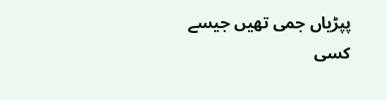پپڑیاں جمی تھیں جیسے کسی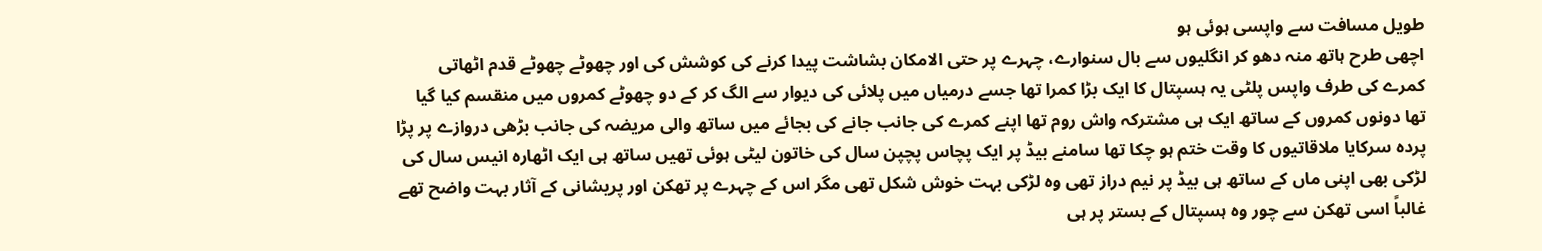طویل مسافت سے واپسی ہوئی ہو
اچھی طرح ہاتھ منہ دھو کر انگلیوں سے بال سنوارے، چہرے پر حتی الامکان بشاشت پیدا کرنے کی کوشش کی اور چھوٹے چھوٹے قدم اٹھاتی کمرے کی طرف واپس پلٹی یہ ہسپتال کا ایک بڑا کمرا تھا جسے درمیاں میں پلائی کی دیوار سے الگ کر کے دو چھوٹے کمروں میں منقسم کیا گیا تھا دونوں کمروں کے ساتھ ایک ہی مشترکہ واش روم تھا اپنے کمرے کی جانب جانے کی بجائے میں ساتھ والی مریضہ کی جانب بڑھی دروازے پر پڑا پردہ سرکایا ملاقاتیوں کا وقت ختم ہو چکا تھا سامنے بیڈ پر ایک پچاس پچپن سال کی خاتون لیٹی ہوئی تھیں ساتھ ہی ایک اٹھارہ انیس سال کی لڑکی بھی اپنی ماں کے ساتھ ہی بیڈ پر نیم دراز تھی وہ لڑکی بہت خوش شکل تھی مگر اس کے چہرے پر تھکن اور پریشانی کے آثار بہت واضح تھے غالباً اسی تھکن سے چور وہ ہسپتال کے بستر پر ہی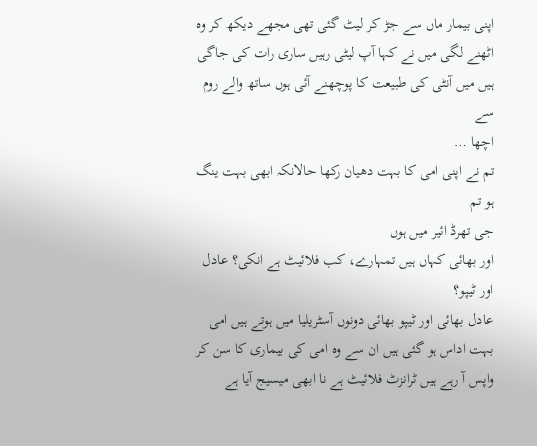اپنی بیمار ماں سے جڑ کر لیٹ گئی تھی مجھے دیکھ کر وہ اٹھنے لگی میں نے کہا آپ لیٹی رہیں ساری رات کی جاگی ہیں میں آنٹی کی طبیعت کا پوچھنے آئی ہوں ساتھ والے روم سے
اچھا …
تم نے اپنی امی کا بہت دھیان رکھا حالانکہ ابھی بہت ینگ ہو تم
جی تھرڈ ائیر میں ہوں
اور بھائی کہاں ہیں تمہارے، کب فلائیٹ ہے انکی؟ عادل اور ٹیپو؟
عادل بھائی اور ٹیپو بھائی دونوں آسٹریلیا میں ہوتے ہیں امی بہت اداس ہو گئی ہیں ان سے وہ امی کی بیماری کا سن کر واپس آ رہے ہیں ٹرانزٹ فلائیٹ ہے نا ابھی میسیج آیا ہے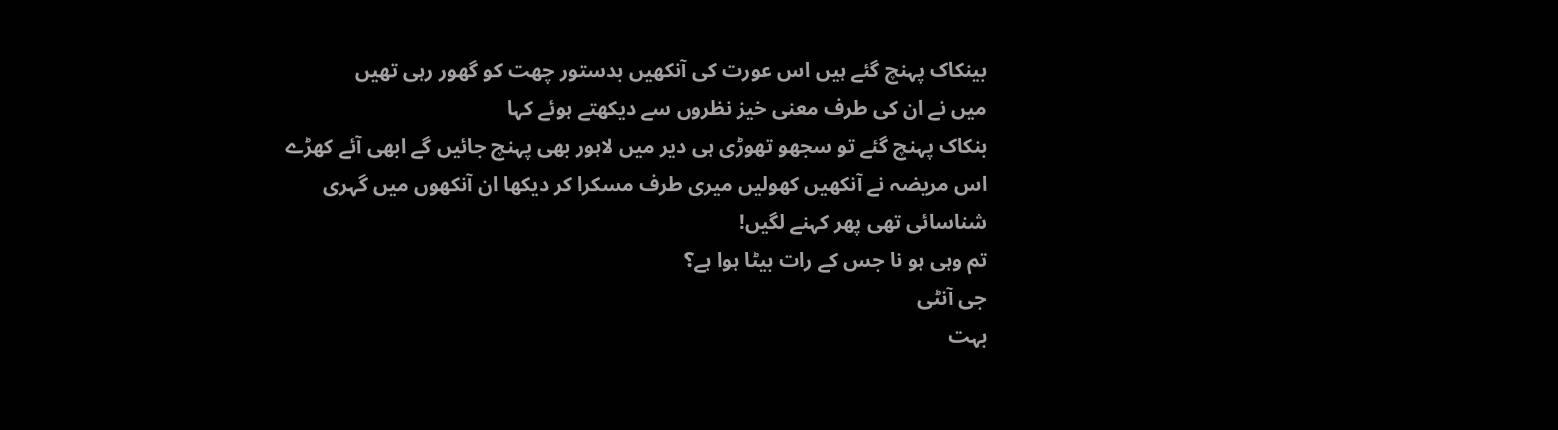بینکاک پہنچ گئے ہیں اس عورت کی آنکھیں بدستور چھت کو گھور رہی تھیں
میں نے ان کی طرف معنی خیز نظروں سے دیکھتے ہوئے کہا
بنکاک پہنچ گئے تو سجھو تھوڑی ہی دیر میں لاہور بھی پہنچ جائیں گے ابھی آئے کھڑے
اس مریضہ نے آنکھیں کھولیں میری طرف مسکرا کر دیکھا ان آنکھوں میں گہری شناسائی تھی پھر کہنے لگیں!
تم وہی ہو نا جس کے رات بیٹا ہوا ہے؟
جی آنٹی
بہت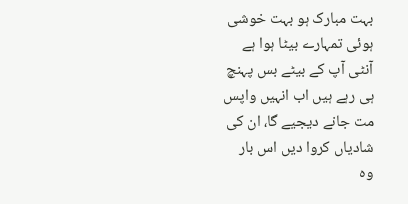بہت مبارک ہو بہت خوشی ہوئی تمہارے بیٹا ہوا ہے
آنٹی آپ کے بیٹے بس پہنچ ہی رہے ہیں اب انہیں واپس مت جانے دیجیے گا، ان کی شادیاں کروا دیں اس بار
وہ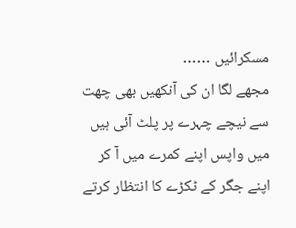مسکرائیں ……
مجھے لگا ان کی آنکھیں بھی چھت سے نیچے چہرے پر پلٹ آئی ہیں میں واپس اپنے کمرے میں آ کر اپنے جگر کے ٹکڑے کا انتظار کرتے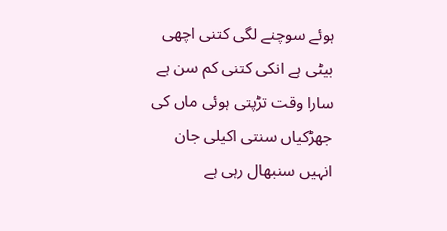ہوئے سوچنے لگی کتنی اچھی بیٹی ہے انکی کتنی کم سن ہے سارا وقت تڑپتی ہوئی ماں کی جھڑکیاں سنتی اکیلی جان انہیں سنبھال رہی ہے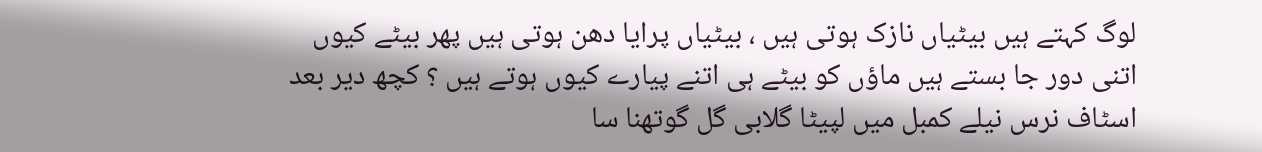لوگ کہتے ہیں بیٹیاں نازک ہوتی ہیں ، بیٹیاں پرایا دھن ہوتی ہیں پھر بیٹے کیوں اتنی دور جا بستے ہیں ماؤں کو بیٹے ہی اتنے پیارے کیوں ہوتے ہیں ؟ کچھ دیر بعد اسٹاف نرس نیلے کمبل میں لپیٹا گلابی گل گوتھنا سا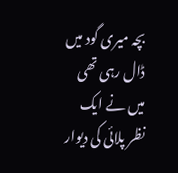بچہ میری گود میں ڈال رہی تھی میں نے ایک نظر پلائی کی دیوار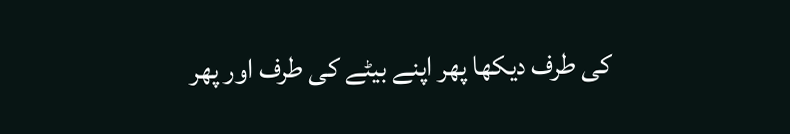کی طرف دیکھا پھر اپنے بیٹے کی طرف اور پھر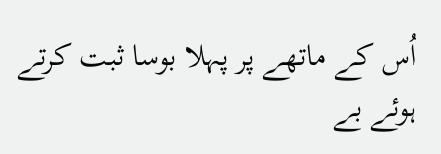اُس کے ماتھے پر پہلا بوسا ثبت کرتے ہوئے بے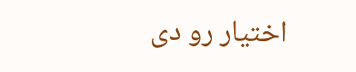اختیار رو دی